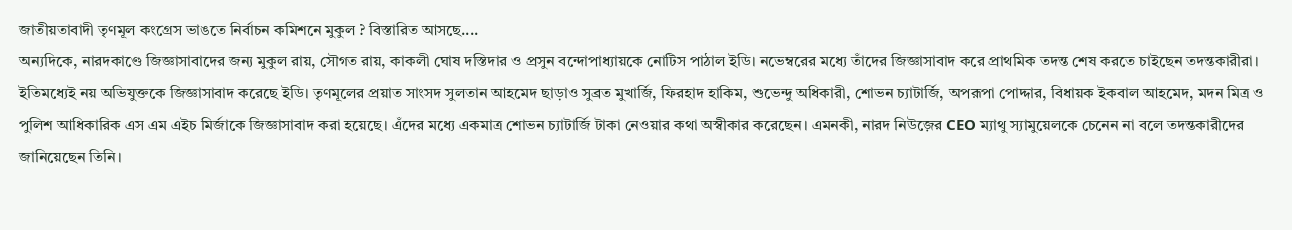জাতীয়তাবাদী তৃণমূল কংগ্রেস ভাঙতে নির্বাচন কমিশনে মুকুল ? বিস্তারিত আসছে....
অন্যদিকে, নারদকাণ্ডে জিজ্ঞাসাবাদের জন্য মুকুল রায়, সৌগত রায়, কাকলী ঘোষ দস্তিদার ও প্রসুন বন্দোপাধ্যায়কে নোটিস পাঠাল ইডি। নভেম্বরের মধ্যে তাঁদের জিজ্ঞাসাবাদ করে প্রাথমিক তদন্ত শেষ করতে চাইছেন তদন্তকারীরা।
ইতিমধ্যেই নয় অভিযুক্তকে জিজ্ঞাসাবাদ করেছে ইডি। তৃণমূলের প্রয়াত সাংসদ সুলতান আহমেদ ছাড়াও সুব্রত মুখার্জি, ফিরহাদ হাকিম, শুভেন্দু অধিকারী, শোভন চ্যাটার্জি, অপরূপা পোদ্দার, বিধায়ক ইকবাল আহমেদ, মদন মিত্র ও পুলিশ আধিকারিক এস এম এইচ মির্জাকে জিজ্ঞাসাবাদ করা হয়েছে। এঁদের মধ্যে একমাত্র শোভন চ্যাটার্জি টাকা নেওয়ার কথা অস্বীকার করেছেন। এমনকী, নারদ নিউজ়ের CEO ম্যাথু স্যামুয়েলকে চেনেন না বলে তদন্তকারীদের জানিয়েছেন তিনি।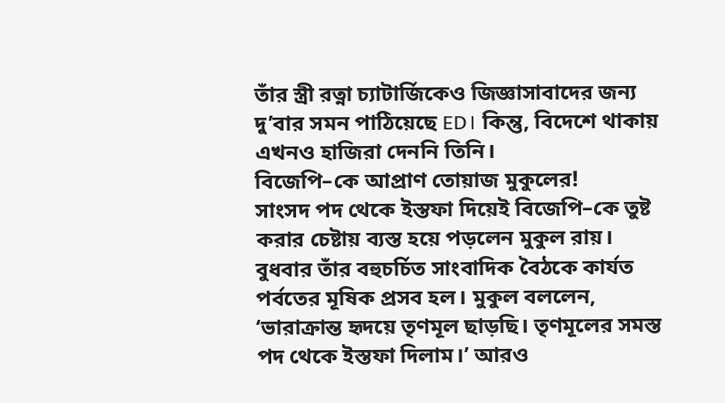তাঁর স্ত্রী রত্না চ্যাটার্জিকেও জিজ্ঞাসাবাদের জন্য দু’বার সমন পাঠিয়েছে ED। কিন্তু, বিদেশে থাকায় এখনও হাজিরা দেননি তিনি।
বিজেপি–কে আপ্রাণ তোয়াজ মুকুলের!
সাংসদ পদ থেকে ইস্তফা দিয়েই বিজেপি–কে তুষ্ট করার চেষ্টায় ব্যস্ত হয়ে পড়লেন মুকুল রায়। বুধবার তাঁর বহুচর্চিত সাংবাদিক বৈঠকে কার্যত পর্বতের মূষিক প্রসব হল। মুকুল বললেন, ‘ভারাক্রান্ত হৃদয়ে তৃণমূল ছাড়ছি। তৃণমূলের সমস্ত পদ থেকে ইস্তফা দিলাম।’ আরও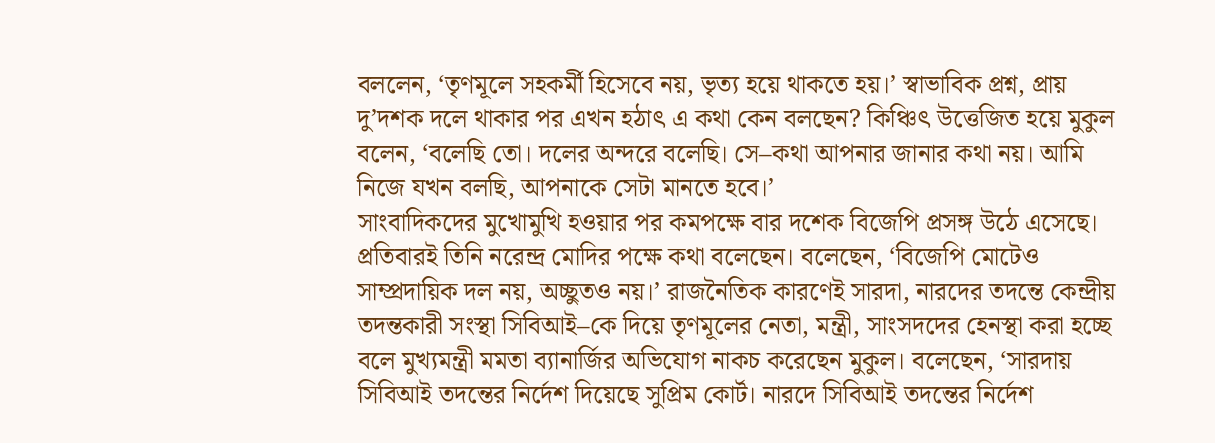বললেন, ‘তৃণমূলে সহকর্মী হিসেবে নয়, ভৃত্য হয়ে থাকতে হয়।’ স্বাভাবিক প্রশ্ন, প্রায় দু’দশক দলে থাকার পর এখন হঠাৎ এ কথা কেন বলছেন? কিঞ্চিৎ উত্তেজিত হয়ে মুকুল বলেন, ‘বলেছি তো। দলের অন্দরে বলেছি। সে–কথা আপনার জানার কথা নয়। আমি নিজে যখন বলছি, আপনাকে সেটা মানতে হবে।’
সাংবাদিকদের মুখোমুখি হওয়ার পর কমপক্ষে বার দশেক বিজেপি প্রসঙ্গ উঠে এসেছে। প্রতিবারই তিনি নরেন্দ্র মোদির পক্ষে কথা বলেছেন। বলেছেন, ‘বিজেপি মোটেও সাম্প্রদায়িক দল নয়, অচ্ছুতও নয়।’ রাজনৈতিক কারণেই সারদা, নারদের তদন্তে কেন্দ্রীয় তদন্তকারী সংস্থা সিবিআই–কে দিয়ে তৃণমূলের নেতা, মন্ত্রী, সাংসদদের হেনস্থা করা হচ্ছে বলে মুখ্যমন্ত্রী মমতা ব্যানার্জির অভিযোগ নাকচ করেছেন মুকুল। বলেছেন, ‘সারদায় সিবিআই তদন্তের নির্দেশ দিয়েছে সুপ্রিম কোর্ট। নারদে সিবিআই তদন্তের নির্দেশ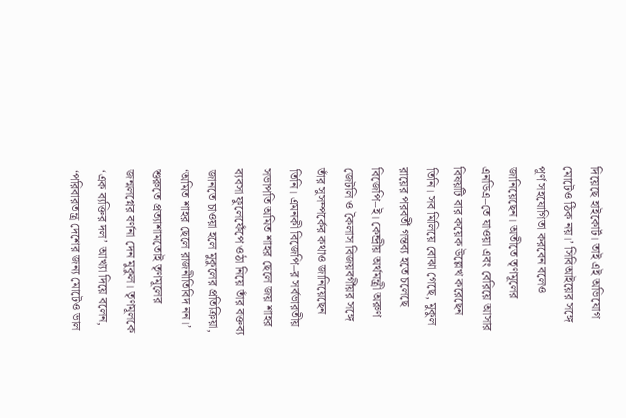দিয়েছে হাইকোর্ট। তাই এই অভিযোগ মোটেও ঠিক নয়।’ সিবিআইয়ের সঙ্গে পূর্ণ সহযোগিতা করবেন বলেও জানিয়েছেন। অতীতে তৃণমূলের এনডিএ–তে যাওয়া এবং বেরিয়ে আসার বিষয়টি বার কয়েক উল্লেখ করেছেন তিনি। সব মিলিয়ে বোঝা গেছে, মুকুল রায়ের পরবর্তী গন্তব্য হতে চলেছে বিজেপি–ই। কেন্দ্রীয় অর্থমন্ত্রী অরুণ জেটলি ও কৈলাস বিজয়বর্গীয়র সঙ্গে তাঁর সুসম্পর্কের কথাও জানিয়েছেন তিনি। এমনকী বিজেপি–র সর্বভারতীয় সভাপতি অমিত শাহর ছেলে জয় শাহর ব্যবসা ফুলেফেঁপে ওঠা নিয়ে তাঁর বক্তব্য জানতে চাওয়া হলে মুকুলের প্রতিক্রিয়া, ‘অমিত শাহর ছেলে রাজনীতিবিদ নন।’
শুরুতে প্রত্যাশামতোই তৃণমূলের জন্মলগ্নের বর্ণনা দেন মুকুল। তৃণমূলকে ‘এক ব্যক্তির দল’ আখ্যা দিয়ে বলেন, ‘পরিবারতন্ত্র দেশের জন্য মোটেও ভাল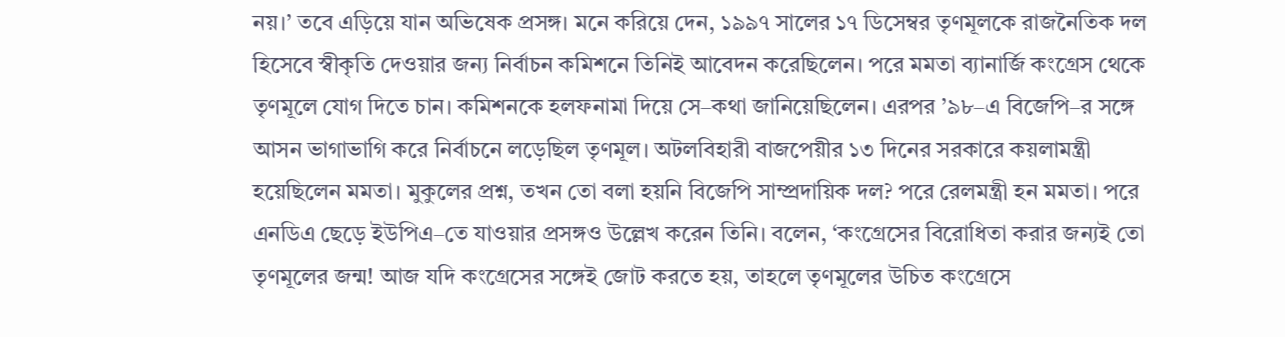নয়।’ তবে এড়িয়ে যান অভিষেক প্রসঙ্গ। মনে করিয়ে দেন, ১৯৯৭ সালের ১৭ ডিসেম্বর তৃণমূলকে রাজনৈতিক দল হিসেবে স্বীকৃতি দেওয়ার জন্য নির্বাচন কমিশনে তিনিই আবেদন করেছিলেন। পরে মমতা ব্যানার্জি কংগ্রেস থেকে তৃণমূলে যোগ দিতে চান। কমিশনকে হলফনামা দিয়ে সে–কথা জানিয়েছিলেন। এরপর ’৯৮–এ বিজেপি–র সঙ্গে আসন ভাগাভাগি করে নির্বাচনে লড়েছিল তৃণমূল। অটলবিহারী বাজপেয়ীর ১৩ দিনের সরকারে কয়লামন্ত্রী হয়েছিলেন মমতা। মুকুলের প্রশ্ন, তখন তো বলা হয়নি বিজেপি সাম্প্রদায়িক দল? পরে রেলমন্ত্রী হন মমতা। পরে এনডিএ ছেড়ে ইউপিএ–তে যাওয়ার প্রসঙ্গও উল্লেখ করেন তিনি। বলেন, ‘কংগ্রেসের বিরোধিতা করার জন্যই তো তৃণমূলের জন্ম! আজ যদি কংগ্রেসের সঙ্গেই জোট করতে হয়, তাহলে তৃণমূলের উচিত কংগ্রেসে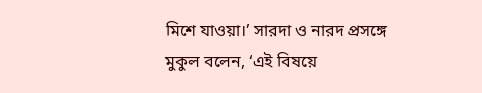মিশে যাওয়া।’ সারদা ও নারদ প্রসঙ্গে মুকুল বলেন, ‘এই বিষয়ে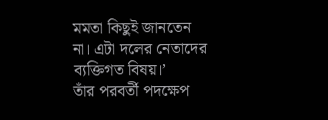মমতা কিছুই জানতেন না। এটা দলের নেতাদের ব্যক্তিগত বিষয়।’
তাঁর পরবর্তী পদক্ষেপ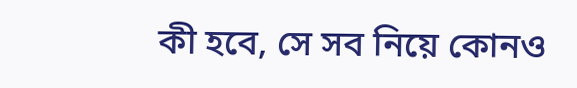কী হবে, সে সব নিয়ে কোনও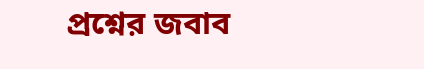প্রশ্নের জবাব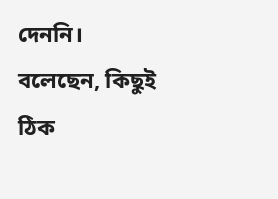দেননি। বলেছেন, কিছুই ঠিক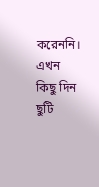করেননি। এখন কিছু দিন ছুটি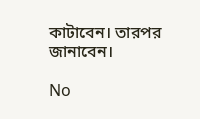কাটাবেন। তারপর জানাবেন।

No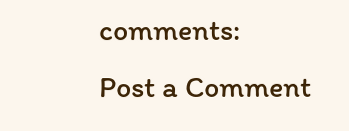comments:
Post a Comment